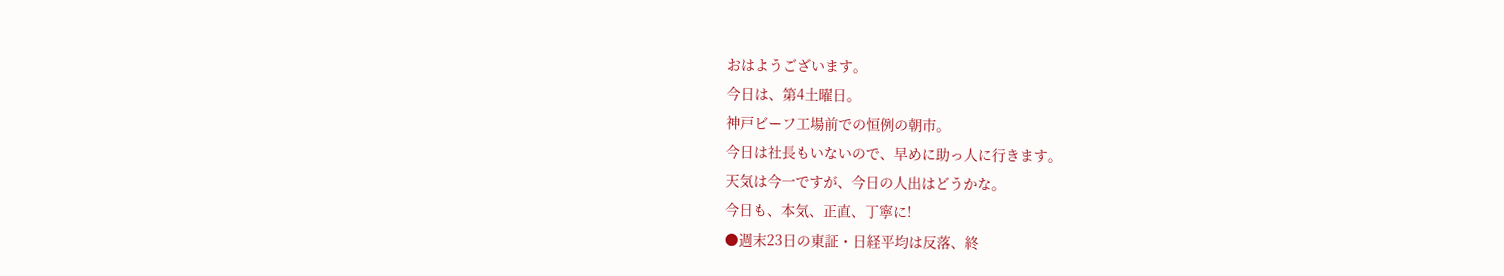おはようございます。
今日は、第4土曜日。
神戸ビーフ工場前での恒例の朝市。
今日は社長もいないので、早めに助っ人に行きます。
天気は今一ですが、今日の人出はどうかな。
今日も、本気、正直、丁寧に!
●週末23日の東証・日経平均は反落、終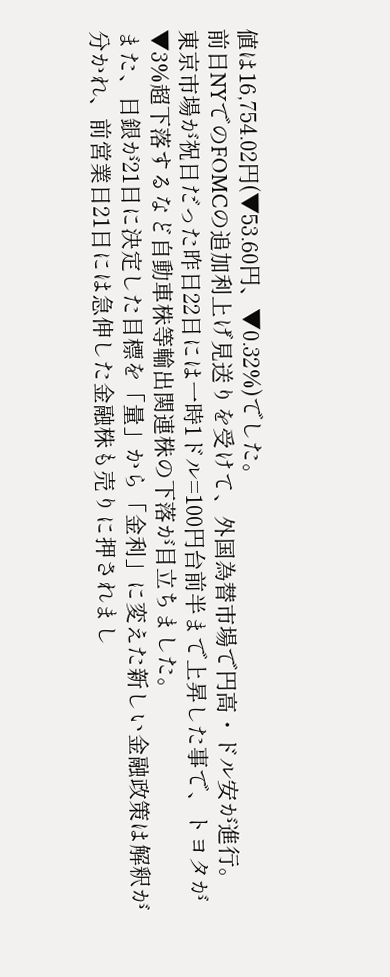値は16,754.02円(▼53.60円、▼0.32%)でした。
前日NYでのFOMCの追加利上げ見送りを受けて、外国為替市場で円高・ドル安が進行。
東京市場が祝日だった昨日22日には一時1ドル=100円台前半まで上昇した事で、トヨタが▼3%超下落するなど自動車株等輸出関連株の下落が目立ちました。
また、日銀が21日に決定した目標を「量」から「金利」に変えた新しい金融政策は解釈が分かれ、前営業日21日には急伸した金融株も売りに押されまし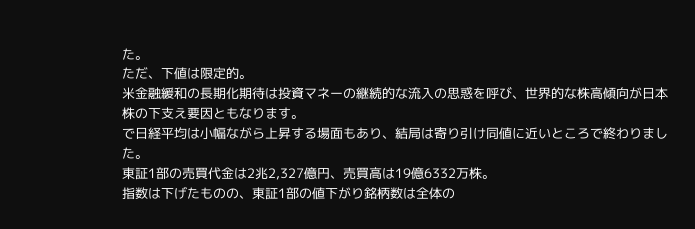た。
ただ、下値は限定的。
米金融緩和の長期化期待は投資マネーの継続的な流入の思惑を呼び、世界的な株高傾向が日本株の下支え要因ともなります。
で日経平均は小幅ながら上昇する場面もあり、結局は寄り引け同値に近いところで終わりました。
東証1部の売買代金は2兆2,327億円、売買高は19億6332万株。
指数は下げたものの、東証1部の値下がり銘柄数は全体の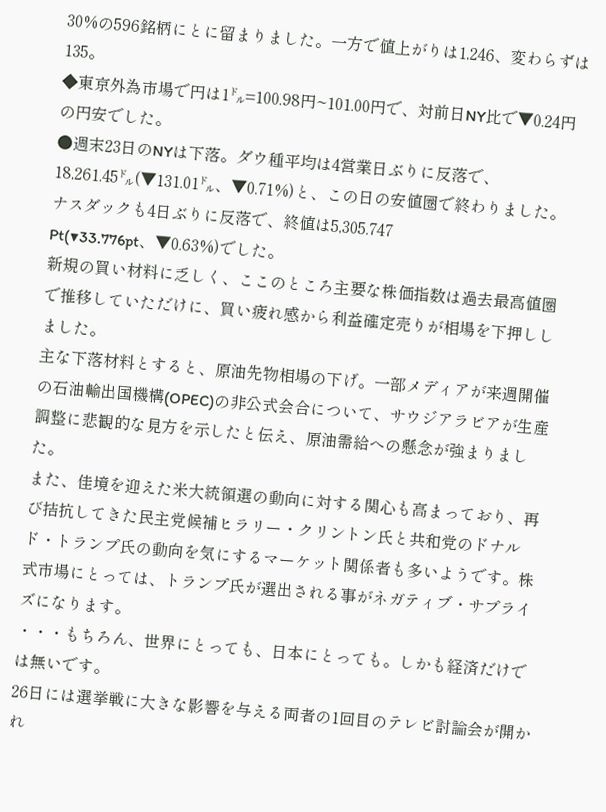30%の596銘柄にとに留まりました。一方で値上がりは1,246、変わらずは135。
◆東京外為市場で円は1㌦=100.98円~101.00円で、対前日NY比で▼0.24円の円安でした。
●週末23日のNYは下落。ダウ種平均は4営業日ぶりに反落で、18,261.45㌦(▼131.01㌦、▼0.71%)と、この日の安値圏で終わりました。ナスダックも4日ぶりに反落で、終値は5,305.747
Pt(▼33.776pt、▼0.63%)でした。
新規の買い材料に乏しく、ここのところ主要な株価指数は過去最高値圏で推移していただけに、買い疲れ感から利益確定売りが相場を下押ししました。
主な下落材料とすると、原油先物相場の下げ。一部メディアが来週開催の石油輸出国機構(OPEC)の非公式会合について、サウジアラビアが生産調整に悲観的な見方を示したと伝え、原油需給への懸念が強まりました。
また、佳境を迎えた米大統領選の動向に対する関心も高まっており、再び拮抗してきた民主党候補ヒラリー・クリントン氏と共和党のドナルド・トランプ氏の動向を気にするマーケット関係者も多いようです。株式市場にとっては、トランプ氏が選出される事がネガティブ・サプライズになります。
・・・もちろん、世界にとっても、日本にとっても。しかも経済だけでは無いです。
26日には選挙戦に大きな影響を与える両者の1回目のテレビ討論会が開かれ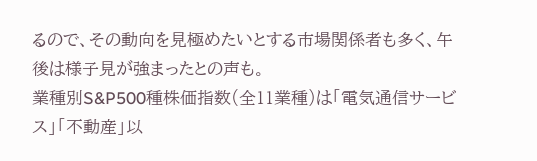るので、その動向を見極めたいとする市場関係者も多く、午後は様子見が強まったとの声も。
業種別S&P500種株価指数(全11業種)は「電気通信サービス」「不動産」以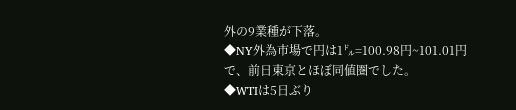外の9業種が下落。
◆NY外為市場で円は1㌦=100.98円~101.01円で、前日東京とほぼ同値圏でした。
◆WTIは5日ぶり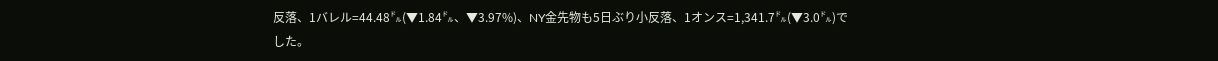反落、1バレル=44.48㌦(▼1.84㌦、▼3.97%)、NY金先物も5日ぶり小反落、1オンス=1,341.7㌦(▼3.0㌦)でした。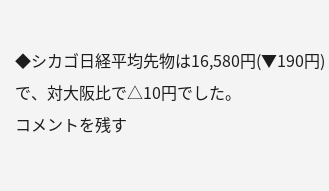◆シカゴ日経平均先物は16,580円(▼190円)で、対大阪比で△10円でした。
コメントを残す